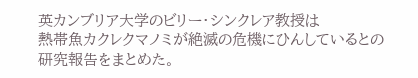英カンブリア大学のビリー・シンクレア教授は
熱帯魚カクレクマノミが絶滅の危機にひんしているとの
研究報告をまとめた。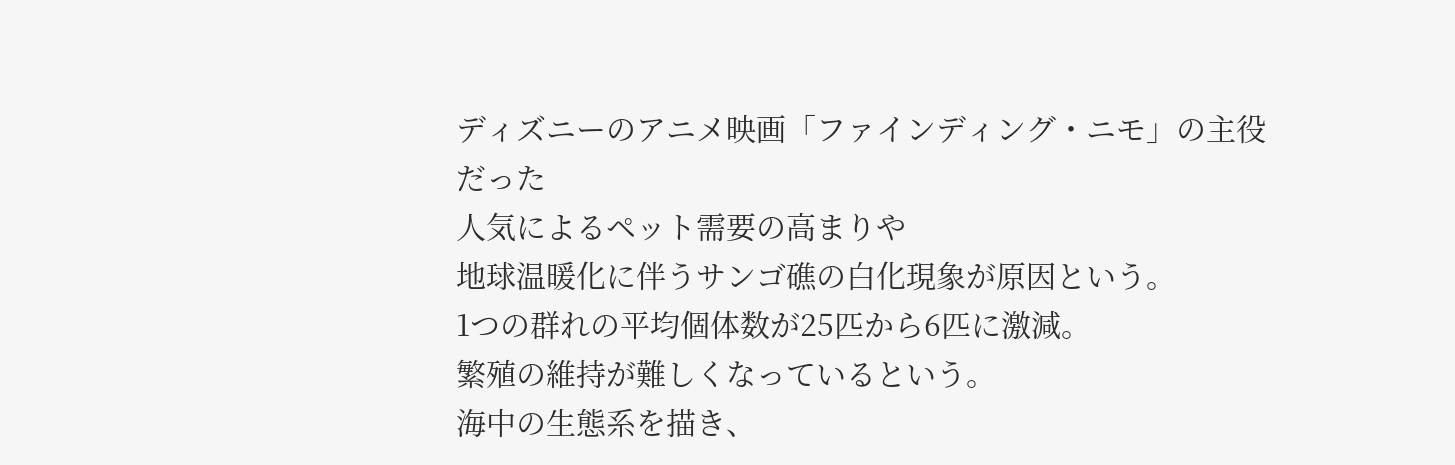ディズニーのアニメ映画「ファインディング・ニモ」の主役だった
人気によるペット需要の高まりや
地球温暖化に伴うサンゴ礁の白化現象が原因という。
1つの群れの平均個体数が25匹から6匹に激減。
繁殖の維持が難しくなっているという。
海中の生態系を描き、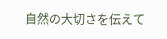自然の大切さを伝えて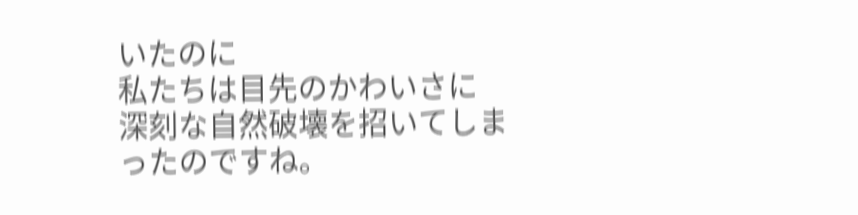いたのに
私たちは目先のかわいさに
深刻な自然破壊を招いてしまったのですね。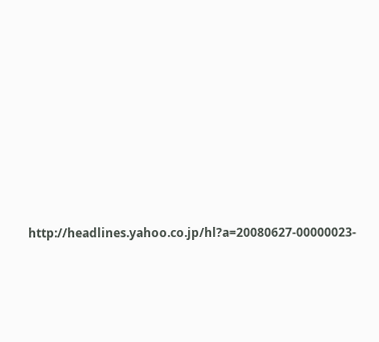http://headlines.yahoo.co.jp/hl?a=20080627-00000023-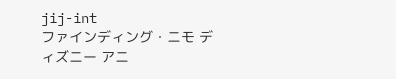jij-int
ファインディング・ニモ ディズニー アニ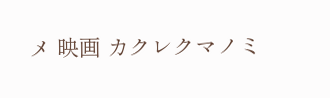メ 映画 カクレクマノミ